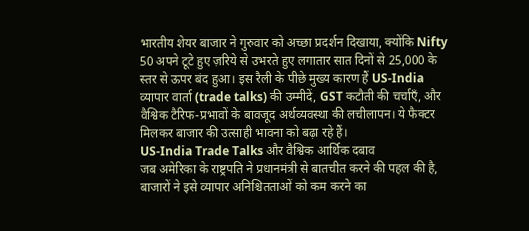भारतीय शेयर बाजार ने गुरुवार को अच्छा प्रदर्शन दिखाया, क्योंकि Nifty 50 अपने टूटे हुए ज़रिये से उभरते हुए लगातार सात दिनों से 25,000 के स्तर से ऊपर बंद हुआ। इस रैली के पीछे मुख्य कारण हैं US-India व्यापार वार्ता (trade talks) की उम्मीदें, GST कटौती की चर्चाएँ, और वैश्विक टैरिफ-प्रभावों के बावजूद अर्थव्यवस्था की लचीलापन। ये फैक्टर मिलकर बाजार की उत्साही भावना को बढ़ा रहे हैं।
US-India Trade Talks और वैश्विक आर्थिक दबाव
जब अमेरिका के राष्ट्रपति ने प्रधानमंत्री से बातचीत करने की पहल की है, बाजारों ने इसे व्यापार अनिश्चितताओं को कम करने का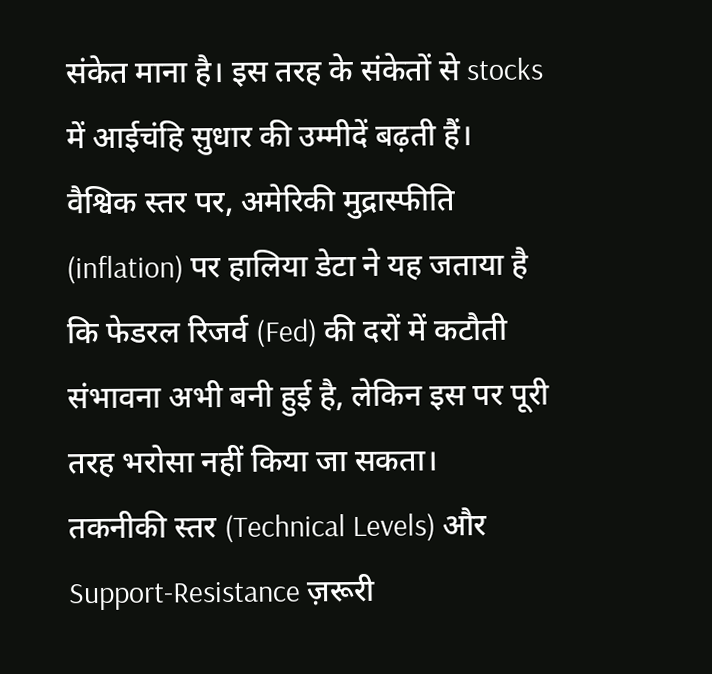संकेत माना है। इस तरह के संकेतों से stocks में आईचंहि सुधार की उम्मीदें बढ़ती हैं। वैश्विक स्तर पर, अमेरिकी मुद्रास्फीति (inflation) पर हालिया डेटा ने यह जताया है कि फेडरल रिजर्व (Fed) की दरों में कटौती संभावना अभी बनी हुई है, लेकिन इस पर पूरी तरह भरोसा नहीं किया जा सकता।
तकनीकी स्तर (Technical Levels) और Support-Resistance ज़रूरी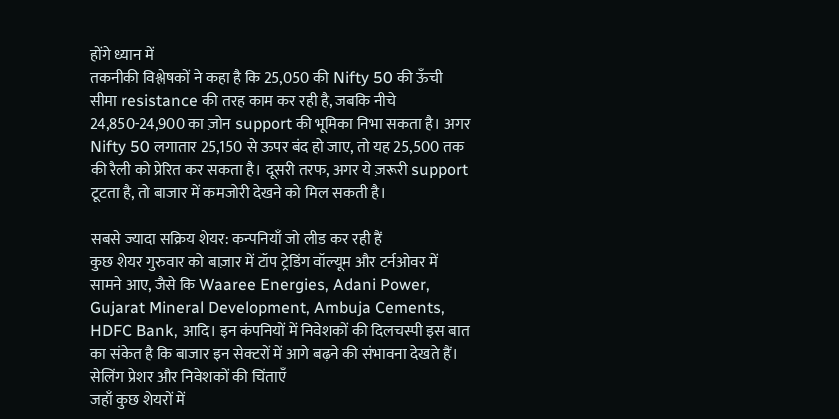होंगे ध्यान में
तकनीकी विश्लेषकों ने कहा है कि 25,050 की Nifty 50 की ऊँची सीमा resistance की तरह काम कर रही है, जबकि नीचे 24,850-24,900 का ज़ोन support की भूमिका निभा सकता है। अगर Nifty 50 लगातार 25,150 से ऊपर बंद हो जाए, तो यह 25,500 तक की रैली को प्रेरित कर सकता है। दूसरी तरफ, अगर ये ज़रूरी support टूटता है, तो बाजार में कमजोरी देखने को मिल सकती है।

सबसे ज्यादा सक्रिय शेयर: कन्पनियाँ जो लीड कर रही हैं
कुछ शेयर गुरुवार को बाज़ार में टॉप ट्रेडिंग वॉल्यूम और टर्नओवर में सामने आए, जैसे कि Waaree Energies, Adani Power, Gujarat Mineral Development, Ambuja Cements, HDFC Bank, आदि। इन कंपनियों में निवेशकों की दिलचस्पी इस बात का संकेत है कि बाजार इन सेक्टरों में आगे बढ़ने की संभावना देखते हैं।
सेलिंग प्रेशर और निवेशकों की चिंताएँ
जहाँ कुछ शेयरों में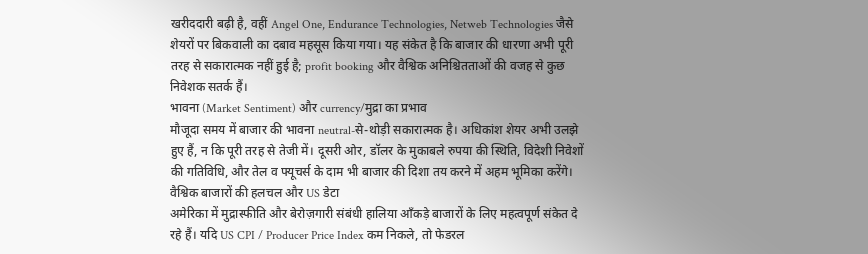खरीददारी बढ़ी है, वहीं Angel One, Endurance Technologies, Netweb Technologies जैसे शेयरों पर बिकवाली का दबाव महसूस किया गया। यह संकेत है कि बाजार की धारणा अभी पूरी तरह से सकारात्मक नहीं हुई है; profit booking और वैश्विक अनिश्चितताओं की वजह से कुछ निवेशक सतर्क हैं।
भावना (Market Sentiment) और currency/मुद्रा का प्रभाव
मौजूदा समय में बाजार की भावना neutral-से-थोड़ी सकारात्मक है। अधिकांश शेयर अभी उलझे हुए हैं, न कि पूरी तरह से तेजी में। दूसरी ओर, डॉलर के मुकाबले रुपया की स्थिति, विदेशी निवेशों की गतिविधि, और तेल व फ्यूचर्स के दाम भी बाजार की दिशा तय करने में अहम भूमिका करेंगे।
वैश्विक बाजारों की हलचल और US डेटा
अमेरिका में मुद्रास्फीति और बेरोज़गारी संबंधी हालिया आँकड़े बाजारों के लिए महत्वपूर्ण संकेत दे रहे हैं। यदि US CPI / Producer Price Index कम निकले, तो फेडरल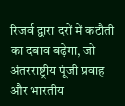रिजर्व द्वारा दरों में कटौती का दबाव बढ़ेगा, जो अंतरराष्ट्रीय पूंजी प्रवाह और भारतीय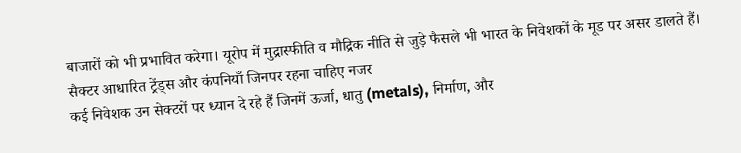बाजारों को भी प्रभावित करेगा। यूरोप में मुद्रास्फीति व मौद्रिक नीति से जुड़े फैसले भी भारत के निवेशकों के मूड पर असर डालते हैं।
सैक्टर आधारित ट्रेंड्स और कंपनियाँ जिनपर रहना चाहिए नजर
कई निवेशक उन सेक्टरों पर ध्यान दे रहे हैं जिनमें ऊर्जा, धातु (metals), निर्माण, और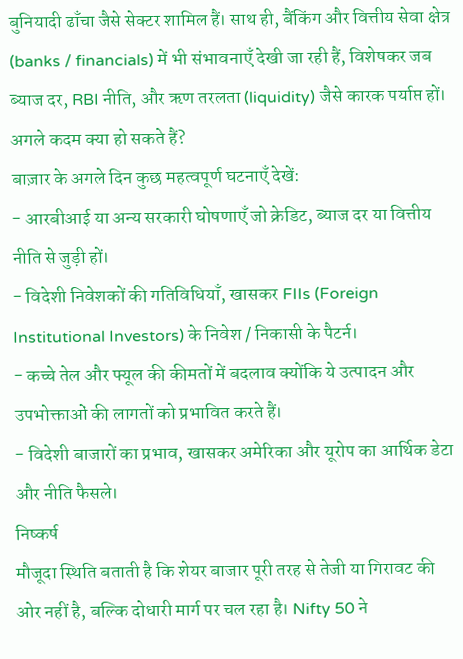बुनियादी ढाँचा जैसे सेक्टर शामिल हैं। साथ ही, बैंकिंग और वित्तीय सेवा क्षेत्र (banks / financials) में भी संभावनाएँ देखी जा रही हैं, विशेषकर जब ब्याज दर, RBI नीति, और ऋण तरलता (liquidity) जैसे कारक पर्याप्त हों।
अगले कदम क्या हो सकते हैं?
बाज़ार के अगले दिन कुछ महत्वपूर्ण घटनाएँ देखें:
- आरबीआई या अन्य सरकारी घोषणाएँ जो क्रेडिट, ब्याज दर या वित्तीय नीति से जुड़ी हों।
- विदेशी निवेशकों की गतिविधियाँ, खासकर FIIs (Foreign Institutional Investors) के निवेश / निकासी के पैटर्न।
- कच्चे तेल और फ्यूल की कीमतों में बदलाव क्योंकि ये उत्पादन और उपभोक्ताओं की लागतों को प्रभावित करते हैं।
- विदेशी बाजारों का प्रभाव, खासकर अमेरिका और यूरोप का आर्थिक डेटा और नीति फैसले।
निष्कर्ष
मौजूदा स्थिति बताती है कि शेयर बाजार पूरी तरह से तेजी या गिरावट की ओर नहीं है, बल्कि दोधारी मार्ग पर चल रहा है। Nifty 50 ने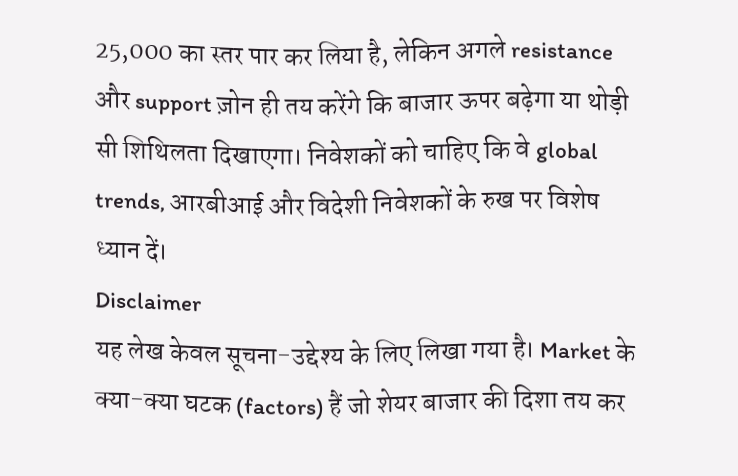25,000 का स्तर पार कर लिया है, लेकिन अगले resistance और support ज़ोन ही तय करेंगे कि बाजार ऊपर बढ़ेगा या थोड़ी सी शिथिलता दिखाएगा। निवेशकों को चाहिए कि वे global trends, आरबीआई और विदेशी निवेशकों के रुख पर विशेष ध्यान दें।
Disclaimer
यह लेख केवल सूचना-उद्देश्य के लिए लिखा गया है। Market के क्या-क्या घटक (factors) हैं जो शेयर बाजार की दिशा तय कर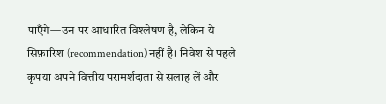पाएँगे—उन पर आधारित विश्लेषण है, लेकिन ये सिफ़ारिश (recommendation) नहीं है। निवेश से पहले कृपया अपने वित्तीय परामर्शदाता से सलाह लें और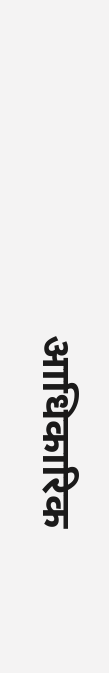आधिकारिक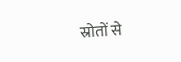स्रोतों से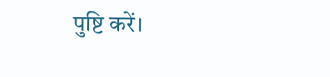पुष्टि करें।